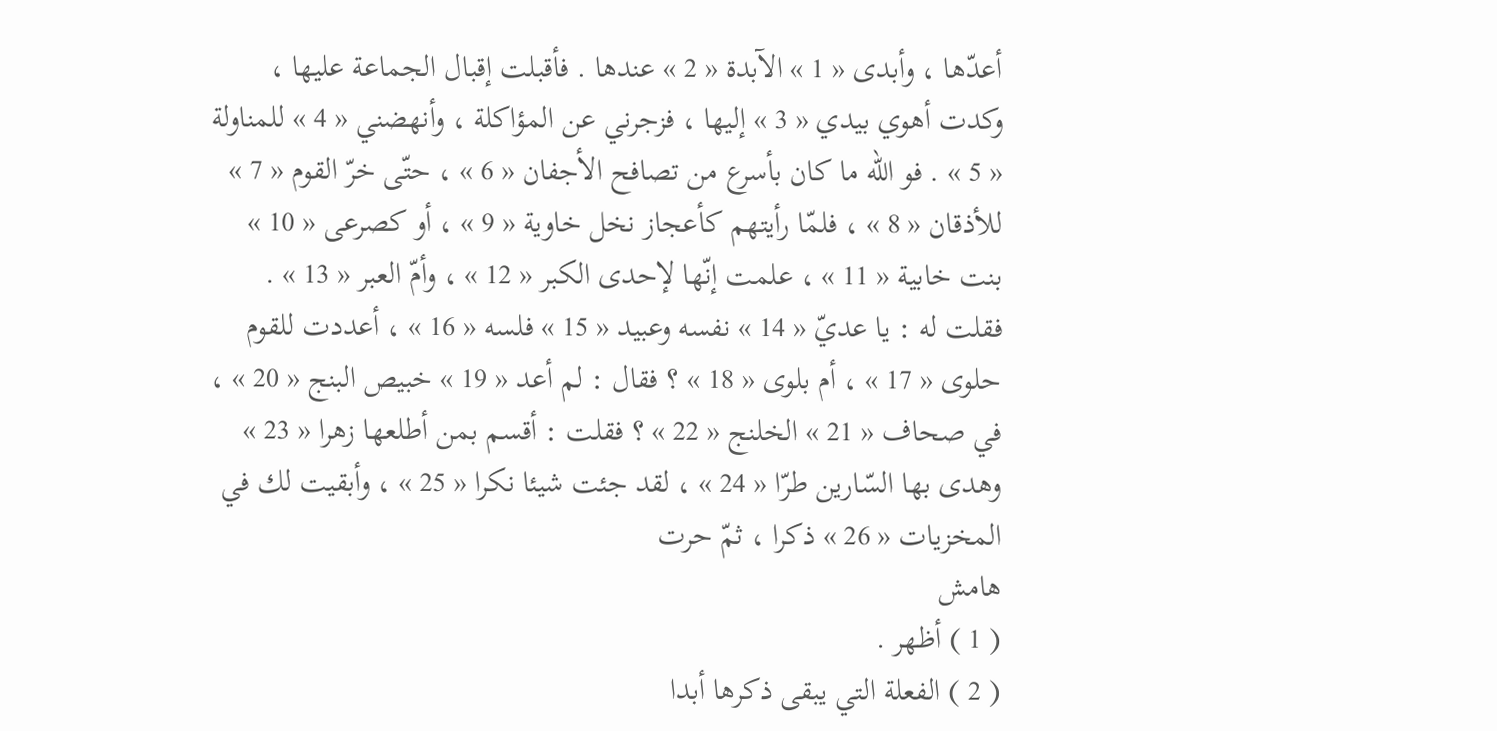أعدّها ، وأبدى « 1 » الآبدة « 2 » عندها . فأقبلت إقبال الجماعة عليها ، وكدت أهوي بيدي « 3 » إليها ، فزجرني عن المؤاكلة ، وأنهضني « 4 » للمناولة « 5 » . فو اللّه ما كان بأسرع من تصافح الأجفان « 6 » ، حتّى خرّ القوم « 7 » للأذقان « 8 » ، فلمّا رأيتهم كأعجاز نخل خاوية « 9 » ، أو كصرعى « 10 » بنت خابية « 11 » ، علمت إنّها لإحدى الكبر « 12 » ، وأمّ العبر « 13 » . فقلت له : يا عديّ « 14 » نفسه وعبيد « 15 » فلسه « 16 » ، أعددت للقوم حلوى « 17 » ، أم بلوى « 18 » ؟ فقال : لم أعد « 19 » خبيص البنج « 20 » ، في صحاف « 21 » الخلنج « 22 » ؟ فقلت : أقسم بمن أطلعها زهرا « 23 » وهدى بها السّارين طرّا « 24 » ، لقد جئت شيئا نكرا « 25 » ، وأبقيت لك في المخزيات « 26 » ذكرا ، ثمّ حرت
هامش
( 1 ) أظهر .
( 2 ) الفعلة التي يبقى ذكرها أبدا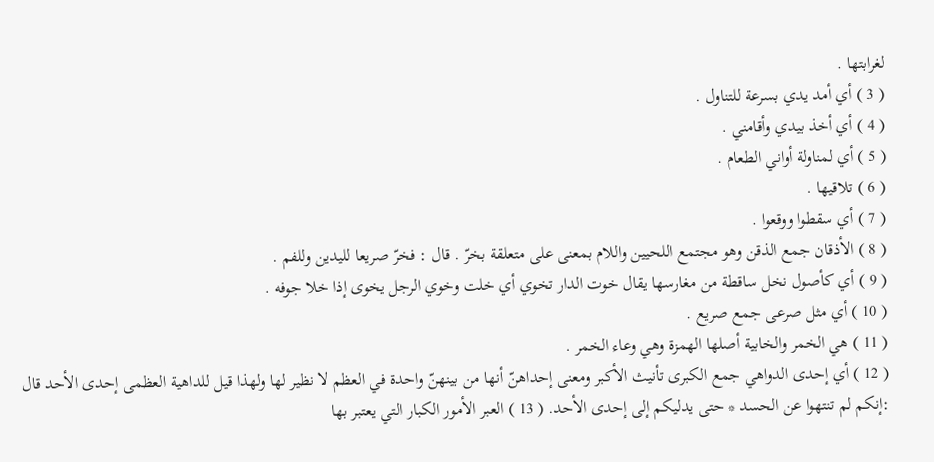لغرابتها .
( 3 ) أي أمد يدي بسرعة للتناول .
( 4 ) أي أخذ بيدي وأقامني .
( 5 ) أي لمناولة أواني الطعام .
( 6 ) تلاقيها .
( 7 ) أي سقطوا ووقعوا .
( 8 ) الأذقان جمع الذقن وهو مجتمع اللحيين واللام بمعنى على متعلقة بخرّ . قال : فخرّ صريعا لليدين وللفم .
( 9 ) أي كأصول نخل ساقطة من مغارسها يقال خوت الدار تخوي أي خلت وخوي الرجل يخوى إذا خلا جوفه .
( 10 ) أي مثل صرعى جمع صريع .
( 11 ) هي الخمر والخابية أصلها الهمزة وهي وعاء الخمر .
( 12 ) أي إحدى الدواهي جمع الكبرى تأنيث الأكبر ومعنى إحداهنّ أنها من بينهنّ واحدة في العظم لا نظير لها ولهذا قيل للداهية العظمى إحدى الأحد قال :إنكم لم تنتهوا عن الحسد * حتى يدليكم إلى إحدى الأحد. ( 13 ) العبر الأمور الكبار التي يعتبر بها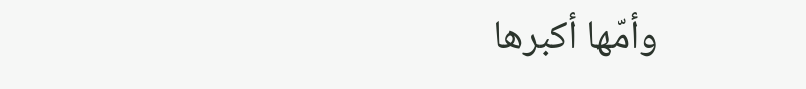وأمّها أكبرها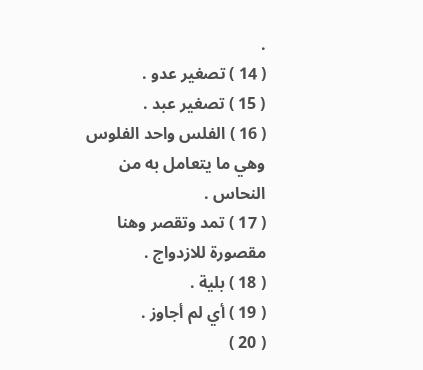.
( 14 ) تصغير عدو .
( 15 ) تصغير عبد .
( 16 ) الفلس واحد الفلوس وهي ما يتعامل به من النحاس .
( 17 ) تمد وتقصر وهنا مقصورة للازدواج .
( 18 ) بلية .
( 19 ) أي لم أجاوز .
( 20 )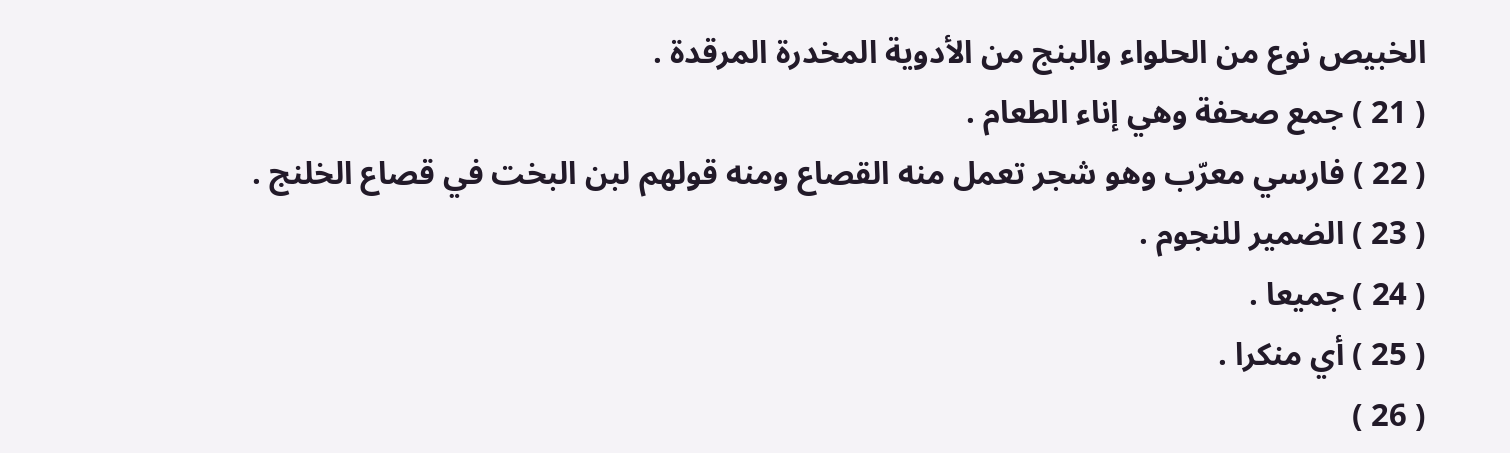الخبيص نوع من الحلواء والبنج من الأدوية المخدرة المرقدة .
( 21 ) جمع صحفة وهي إناء الطعام .
( 22 ) فارسي معرّب وهو شجر تعمل منه القصاع ومنه قولهم لبن البخت في قصاع الخلنج .
( 23 ) الضمير للنجوم .
( 24 ) جميعا .
( 25 ) أي منكرا .
( 26 )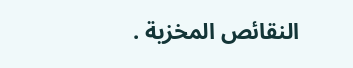النقائص المخزية .